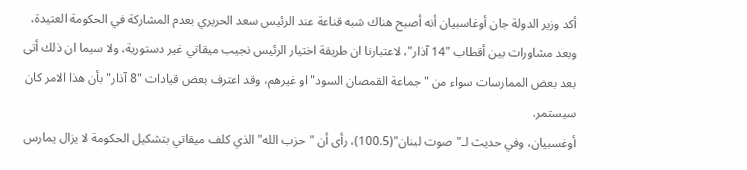أكد وزير الدولة جان أوغاسبيان أنه أصبح هناك شبه قناعة عند الرئيس سعد الحريري بعدم المشاركة في الحكومة العتيدة، وبعد مشاورات بين أقطاب "14 آذار"، لاعتبارنا ان طريقة اختيار الرئيس نجيب ميقاتي غير دستورية، ولا سيما ان ذلك أتى بعد بعض الممارسات سواء من "جماعة القمصان السود" او غيرهم، وقد اعترف بعض قيادات "8 آذار" بأن هذا الامر كان سيستمر.
أوغسبيان، وفي حديث لـ"صوت لبنان"(100.5)، رأى أن "حزب الله" الذي كلف ميقاتي بتشكيل الحكومة لا يزال يمارس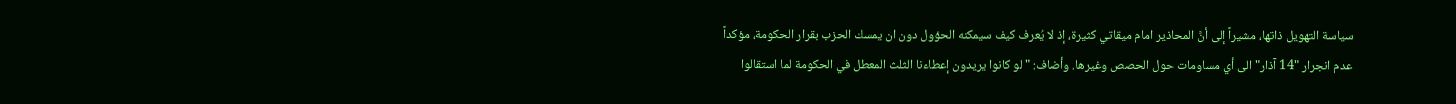سياسة التهويل ذاتها، مشيراً إلى أنَّ المحاذير امام ميقاتي كثيرة، إذ لا يُعرف كيف سيمكنه الحؤول دون ان يمسك الحزب بقرار الحكومة، مؤكداً عدم انجرار "14 آذار" الى أي مساومات حول الحصص وغيرها. وأضاف: "لو كانوا يريدون إعطاءنا الثلث المعطل في الحكومة لما استقالوا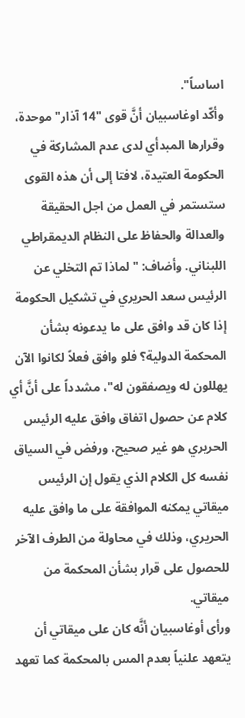اساساً".
وأكّد اوغاسبيان أنَّ قوى "14 آذار" موحدة، وقرارها المبدأي لدى عدم المشاركة في الحكومة العتيدة، لافتا إلى أن هذه القوى ستستمر في العمل من اجل الحقيقة والعدالة والحفاظ على النظام الديمقراطي اللبناني. وأضاف: "لماذا تم التخلي عن الرئيس سعد الحريري في تشكيل الحكومة إذا كان قد وافق على ما يدعونه بشأن المحكمة الدولية؟ فلو وافق فعلاً لكانوا الآن يهللون له ويصفقون له"، مشدداً على أنَّ أي كلام عن حصول اتفاق وافق عليه الرئيس الحريري هو غير صحيح، ورفض في السياق نفسه كل الكلام الذي يقول إن الرئيس ميقاتي يمكنه الموافقة على ما وافق عليه الحريري، وذلك في محاولة من الطرف الآخر للحصول على قرار بشأن المحكمة من ميقاتي.
ورأى أوغاسبيان أنَّه كان على ميقاتي أن يتعهد علنياً بعدم المس بالمحكمة كما تعهد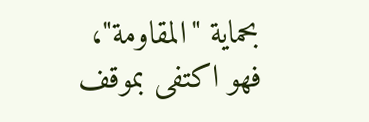بحماية "المقاومة"، فهو اكتفى بموقف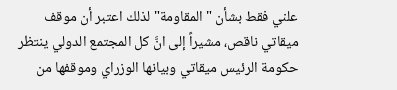علني فقط بشأن "المقاومة" لذلك اعتبر أن موقف ميقاتي ناقص، مشيراً إلى انَّ كل المجتمع الدولي ينتظر حكومة الرئيس ميقاتي وبيانها الوزراي وموقفها من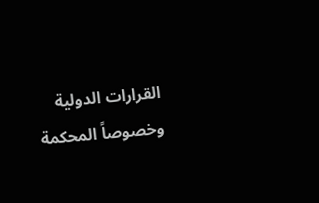القرارات الدولية وخصوصاً المحكمة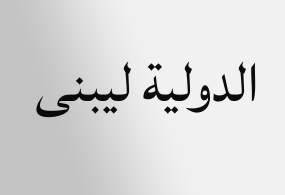الدولية ليبنى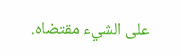على الشيء مقتضاه.